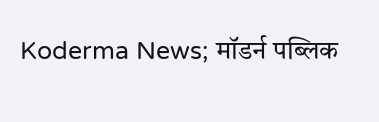Koderma News; मॉडर्न पब्लिक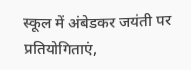स्कूल में अंबेडकर जयंती पर प्रतियोगिताएं,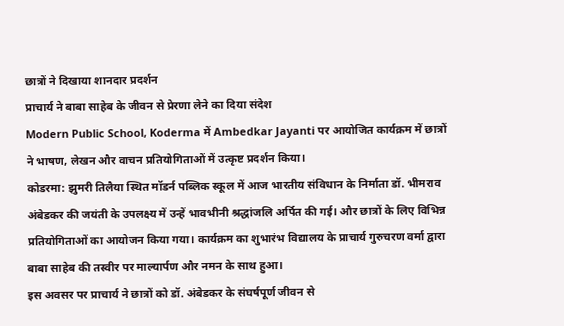छात्रों ने दिखाया शानदार प्रदर्शन
प्राचार्य ने बाबा साहेब के जीवन से प्रेरणा लेने का दिया संदेश
Modern Public School, Koderma में Ambedkar Jayanti पर आयोजित कार्यक्रम में छात्रों ने भाषण, लेखन और वाचन प्रतियोगिताओं में उत्कृष्ट प्रदर्शन किया।
कोडरमा: झुमरी तिलैया स्थित मॉडर्न पब्लिक स्कूल में आज भारतीय संविधान के निर्माता डॉ. भीमराव अंबेडकर की जयंती के उपलक्ष्य में उन्हें भावभीनी श्रद्धांजलि अर्पित की गई। और छात्रों के लिए विभिन्न प्रतियोगिताओं का आयोजन किया गया। कार्यक्रम का शुभारंभ विद्यालय के प्राचार्य गुरुचरण वर्मा द्वारा बाबा साहेब की तस्वीर पर माल्यार्पण और नमन के साथ हुआ।
इस अवसर पर प्राचार्य ने छात्रों को डॉ. अंबेडकर के संघर्षपूर्ण जीवन से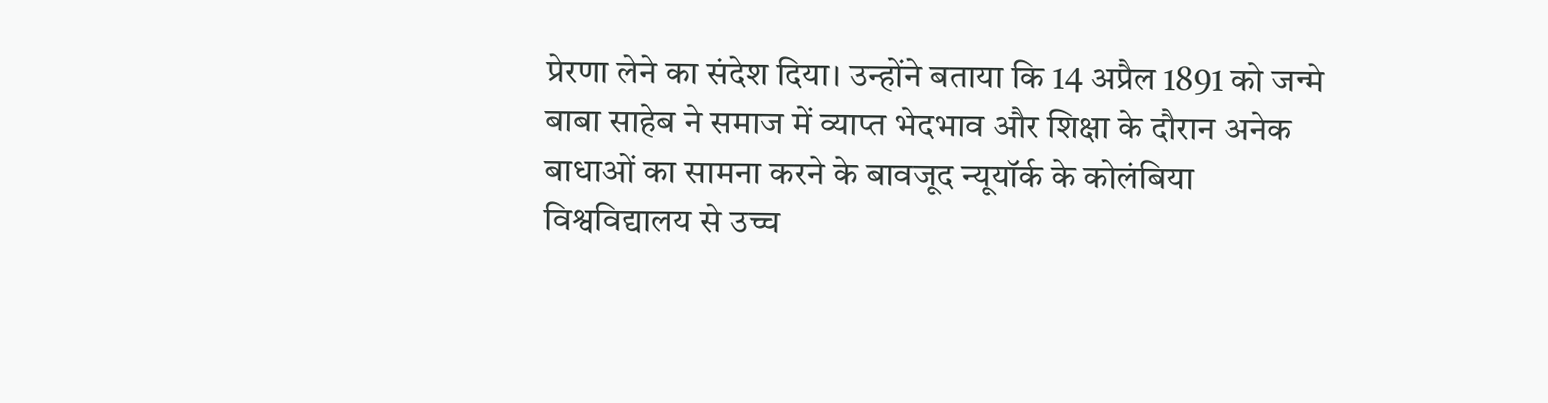प्रेरणा लेने का संदेश दिया। उन्होंने बताया कि 14 अप्रैल 1891 को जन्मे बाबा साहेब ने समाज में व्याप्त भेदभाव और शिक्षा के दौरान अनेक बाधाओं का सामना करने के बावजूद न्यूयॉर्क के कोलंबिया विश्वविद्यालय से उच्च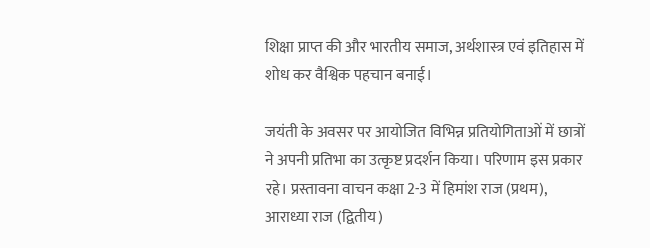शिक्षा प्राप्त की और भारतीय समाज, अर्थशास्त्र एवं इतिहास में शोध कर वैश्विक पहचान बनाई।

जयंती के अवसर पर आयोजित विभिन्न प्रतियोगिताओं में छात्रों ने अपनी प्रतिभा का उत्कृष्ट प्रदर्शन किया। परिणाम इस प्रकार रहे। प्रस्तावना वाचन कक्षा 2-3 में हिमांश राज (प्रथम), आराध्या राज (द्वितीय)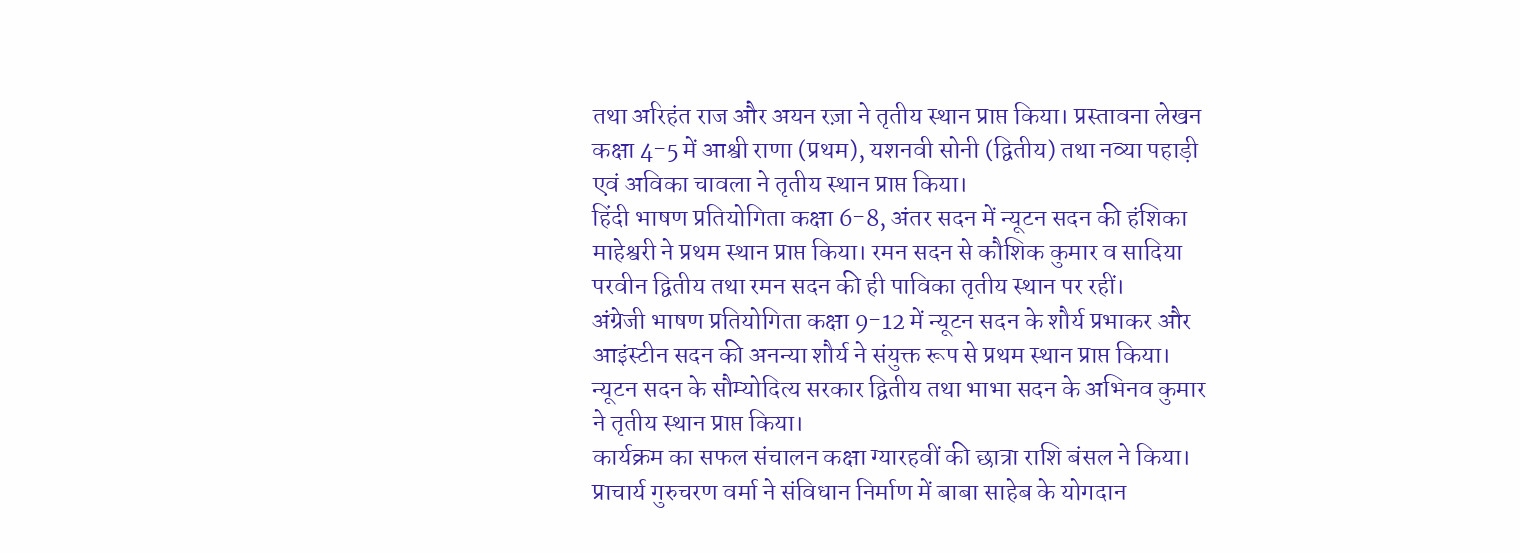तथा अरिहंत राज और अयन रज़ा ने तृतीय स्थान प्राप्त किया। प्रस्तावना लेखन कक्षा 4-5 में आश्वी राणा (प्रथम), यशनवी सोनी (द्वितीय) तथा नव्या पहाड़ी एवं अविका चावला ने तृतीय स्थान प्राप्त किया।
हिंदी भाषण प्रतियोगिता कक्षा 6-8, अंतर सदन में न्यूटन सदन की हंशिका माहेश्वरी ने प्रथम स्थान प्राप्त किया। रमन सदन से कौशिक कुमार व सादिया परवीन द्वितीय तथा रमन सदन की ही पाविका तृतीय स्थान पर रहीं।
अंग्रेजी भाषण प्रतियोगिता कक्षा 9-12 में न्यूटन सदन के शौर्य प्रभाकर और आइंस्टीन सदन की अनन्या शौर्य ने संयुक्त रूप से प्रथम स्थान प्राप्त किया। न्यूटन सदन के सौम्योदित्य सरकार द्वितीय तथा भाभा सदन के अभिनव कुमार ने तृतीय स्थान प्राप्त किया।
कार्यक्रम का सफल संचालन कक्षा ग्यारहवीं की छात्रा राशि बंसल ने किया।
प्राचार्य गुरुचरण वर्मा ने संविधान निर्माण में बाबा साहेब के योगदान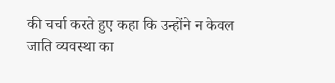की चर्चा करते हुए कहा कि उन्होंने न केवल जाति व्यवस्था का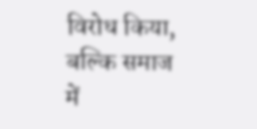विरोध किया, बल्कि समाज में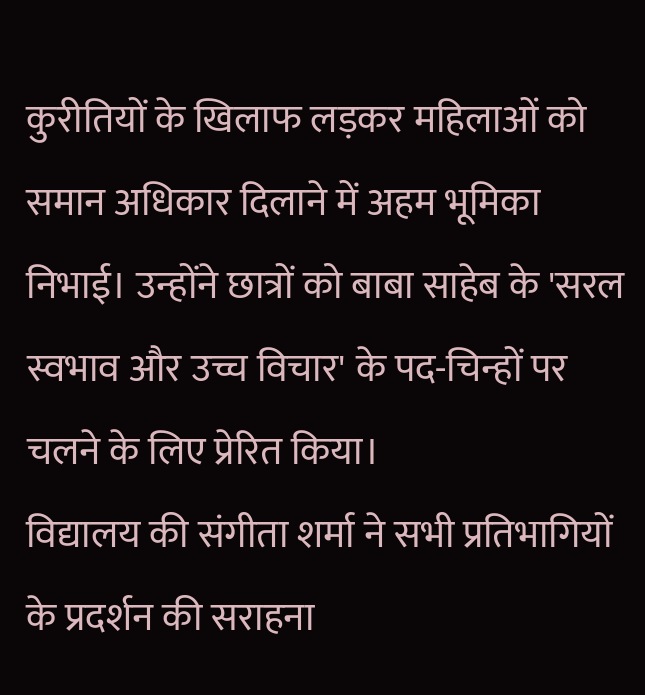कुरीतियों के खिलाफ लड़कर महिलाओं को समान अधिकार दिलाने में अहम भूमिका निभाई। उन्होंने छात्रों को बाबा साहेब के 'सरल स्वभाव और उच्च विचार' के पद-चिन्हों पर चलने के लिए प्रेरित किया।
विद्यालय की संगीता शर्मा ने सभी प्रतिभागियों के प्रदर्शन की सराहना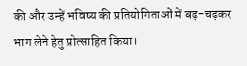की और उन्हें भविष्य की प्रतियोगिताओं में बढ़-चढ़कर भाग लेने हेतु प्रोत्साहित किया।